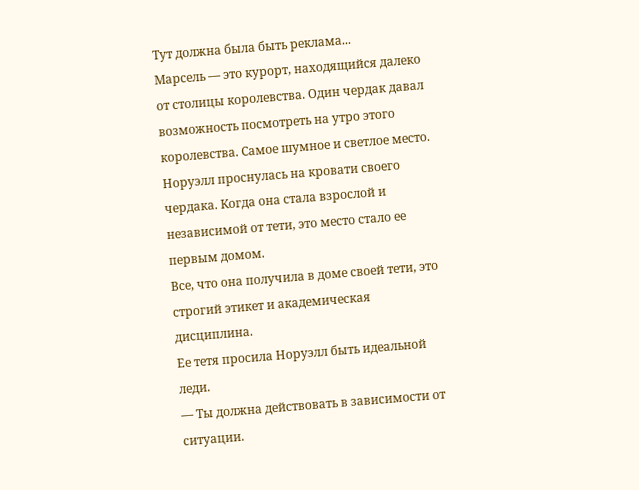Тут должна была быть реклама...
Марсель — это курорт, находящийся далеко от столицы королевства. Один чердак давал возможность посмотреть на утро этого королевства. Самое шумное и светлое место.
Норуэлл проснулась на кровати своего чердака. Когда она стала взрослой и независимой от тети, это место стало ее первым домом.
Все, что она получила в доме своей тети, это строгий этикет и академическая дисциплина.
Ее тетя просила Норуэлл быть идеальной леди.
— Ты должна действовать в зависимости от ситуации.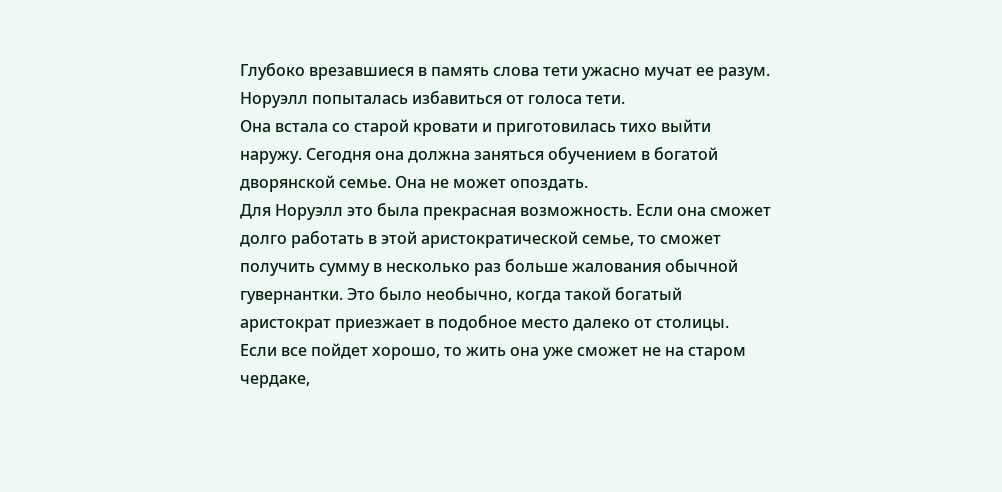Глубоко врезавшиеся в память слова тети ужасно мучат ее разум. Норуэлл попыталась избавиться от голоса тети.
Она встала со старой кровати и приготовилась тихо выйти наружу. Сегодня она должна заняться обучением в богатой дворянской семье. Она не может опоздать.
Для Норуэлл это была прекрасная возможность. Если она сможет долго работать в этой аристократической семье, то сможет получить сумму в несколько раз больше жалования обычной гувернантки. Это было необычно, когда такой богатый аристократ приезжает в подобное место далеко от столицы.
Если все пойдет хорошо, то жить она уже сможет не на старом чердаке,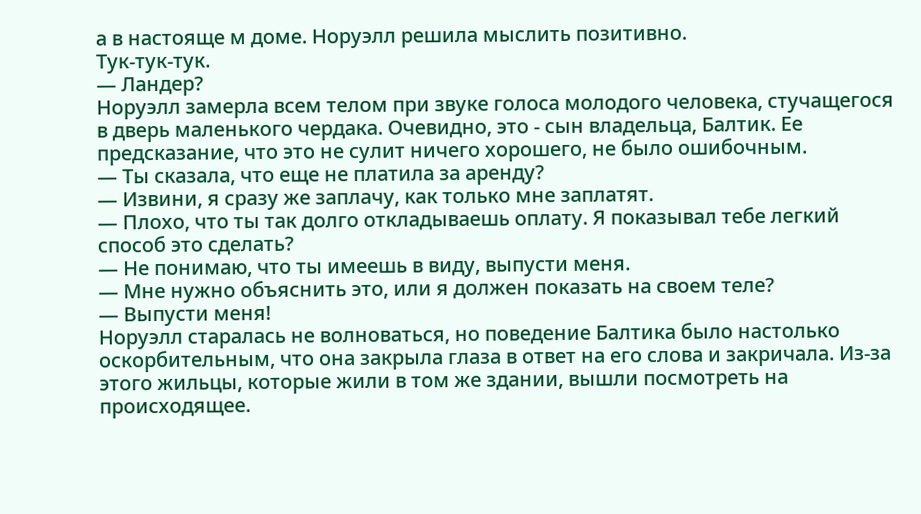а в настояще м доме. Норуэлл решила мыслить позитивно.
Тук-тук-тук.
— Ландер?
Норуэлл замерла всем телом при звуке голоса молодого человека, стучащегося в дверь маленького чердака. Очевидно, это - сын владельца, Балтик. Ее предсказание, что это не сулит ничего хорошего, не было ошибочным.
— Ты сказала, что еще не платила за аренду?
— Извини, я сразу же заплачу, как только мне заплатят.
— Плохо, что ты так долго откладываешь оплату. Я показывал тебе легкий способ это сделать?
— Не понимаю, что ты имеешь в виду, выпусти меня.
— Мне нужно объяснить это, или я должен показать на своем теле?
— Выпусти меня!
Норуэлл старалась не волноваться, но поведение Балтика было настолько оскорбительным, что она закрыла глаза в ответ на его слова и закричала. Из-за этого жильцы, которые жили в том же здании, вышли посмотреть на происходящее.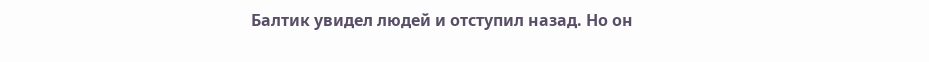Балтик увидел людей и отступил назад. Но он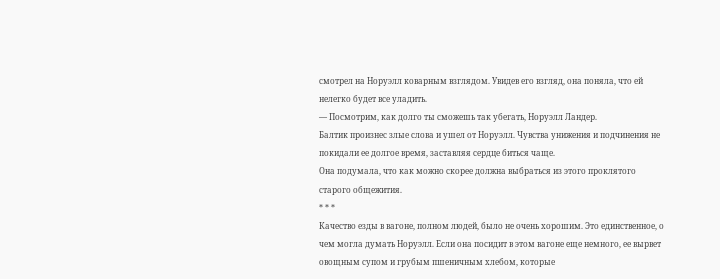смотрел на Норуэлл коварным взглядом. Увидев его взгляд, она поняла, что ей нелегко будет все уладить.
— Посмотрим, как долго ты сможешь так убегать, Норуэлл Ландер.
Балтик произнес злые слова и ушел от Норуэлл. Чувства унижения и подчинения не покидали ее долгое время, заставляя сердце биться чаще.
Она подумала, что как можно скорее должна выбраться из этого проклятого старого общежития.
* * *
Качество езды в вагоне, полном людей, было не очень хорошим. Это единственное, о чем могла думать Норуэлл. Если она посидит в этом вагоне еще немного, ее вырвет овощным супом и грубым пшеничным хлебом, которые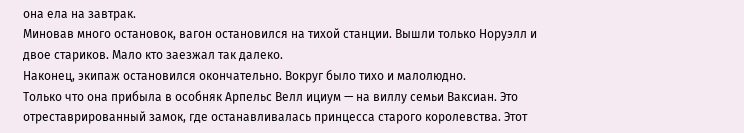она ела на завтрак.
Миновав много остановок, вагон остановился на тихой станции. Вышли только Норуэлл и двое стариков. Мало кто заезжал так далеко.
Наконец, экипаж остановился окончательно. Вокруг было тихо и малолюдно.
Только что она прибыла в особняк Арпельс Велл ициум — на виллу семьи Ваксиан. Это отреставрированный замок, где останавливалась принцесса старого королевства. Этот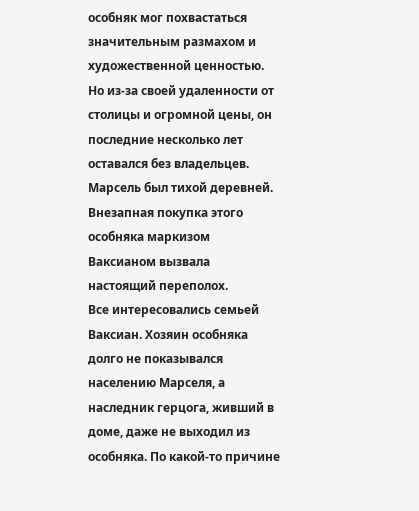особняк мог похвастаться значительным размахом и художественной ценностью. Но из-за своей удаленности от столицы и огромной цены, он последние несколько лет оставался без владельцев.
Марсель был тихой деревней. Внезапная покупка этого особняка маркизом Ваксианом вызвала настоящий переполох.
Все интересовались семьей Ваксиан. Хозяин особняка долго не показывался населению Марселя, а наследник герцога, живший в доме, даже не выходил из особняка. По какой-то причине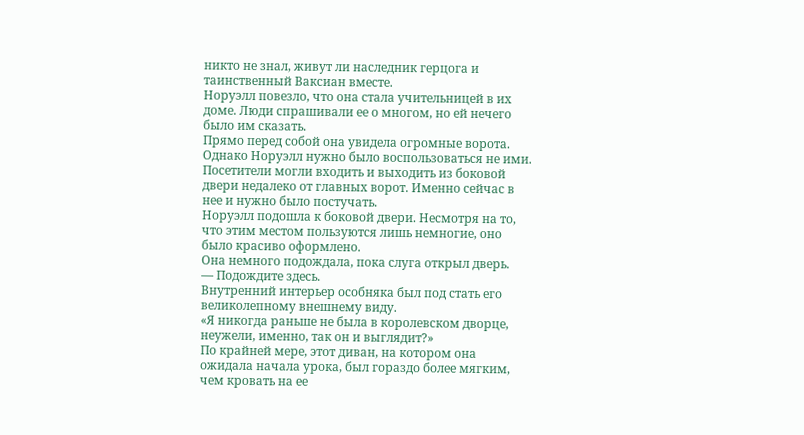никто не знал, живут ли наследник герцога и таинственный Ваксиан вместе.
Норуэлл повезло, что она стала учительницей в их доме. Люди спрашивали ее о многом, но ей нечего было им сказать.
Прямо перед собой она увидела огромные ворота. Однако Норуэлл нужно было воспользоваться не ими. Посетители могли входить и выходить из боковой двери недалеко от главных ворот. Именно сейчас в нее и нужно было постучать.
Норуэлл подошла к боковой двери. Несмотря на то, что этим местом пользуются лишь немногие, оно было красиво оформлено.
Она немного подождала, пока слуга открыл дверь.
— Подождите здесь.
Внутренний интерьер особняка был под стать его великолепному внешнему виду.
«Я никогда раньше не была в королевском дворце, неужели, именно, так он и выглядит?»
По крайней мере, этот диван, на котором она ожидала начала урока, был гораздо более мягким, чем кровать на ее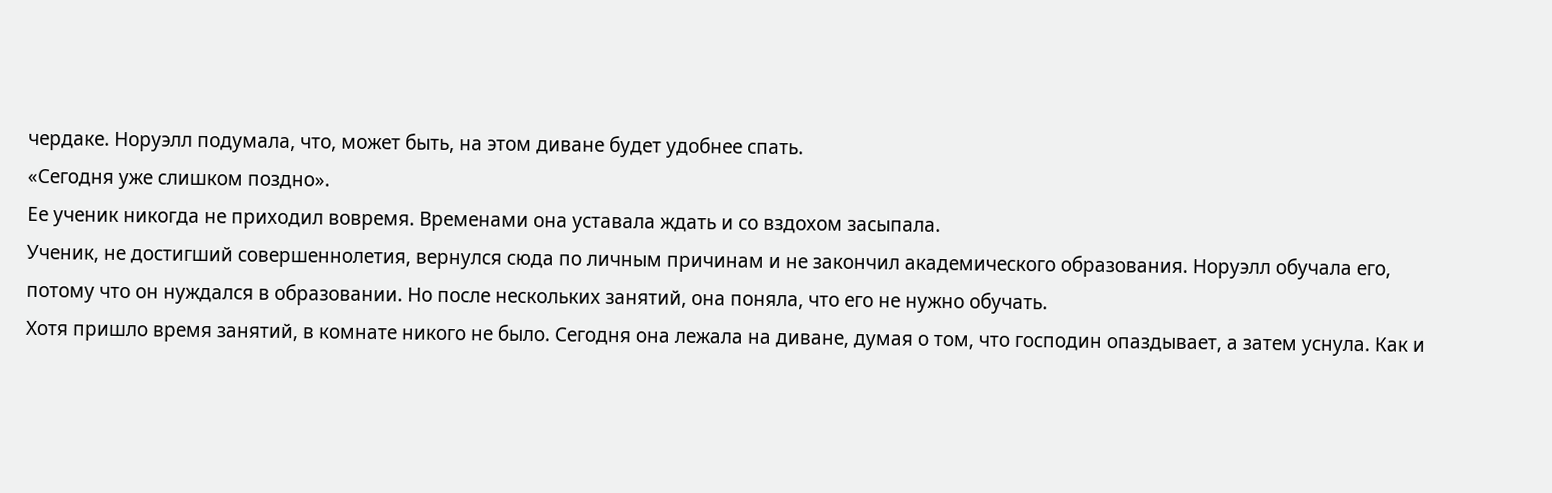чердаке. Норуэлл подумала, что, может быть, на этом диване будет удобнее спать.
«Сегодня уже слишком поздно».
Ее ученик никогда не приходил вовремя. Временами она уставала ждать и со вздохом засыпала.
Ученик, не достигший совершеннолетия, вернулся сюда по личным причинам и не закончил академического образования. Норуэлл обучала его, потому что он нуждался в образовании. Но после нескольких занятий, она поняла, что его не нужно обучать.
Хотя пришло время занятий, в комнате никого не было. Сегодня она лежала на диване, думая о том, что господин опаздывает, а затем уснула. Как и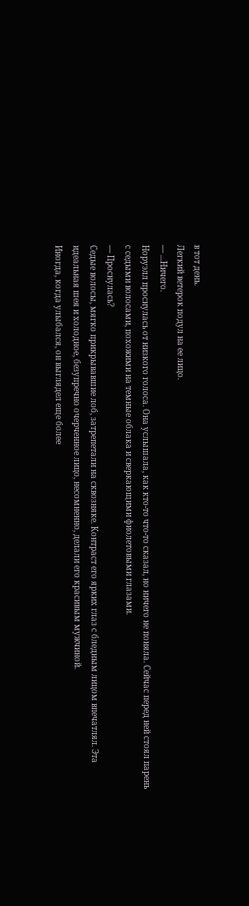в тот день.
Легкий ветерок подул на ее лицо.
— ...Ничего.
Норуэлл проснулась от низкого голоса. Она услышала, как кто-то что-то сказал, но ничего не поняла. Сейчас перед ней стоял парень с седыми волосами, похожими на темные облака и сверкающими фиолетовыми глазами.
— Проснулась?
Седые волосы, мягко прикрывавшие лоб, затрепетали на сквозняке. Контраст его ярких глаз с бледным лицом впечатлял. Эта идеальная шея и холодное, безупречно очерченное лицо, несомненно, делали его красивым мужчиной.
Иногда, когда улыбался, он выглядел еще более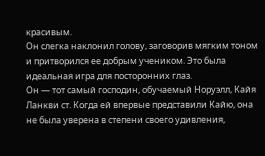красивым.
Он слегка наклонил голову, заговорив мягким тоном и притворился ее добрым учеником. Это была идеальная игра для посторонних глаз.
Он — тот самый господин, обучаемый Норуэлл, Кайя Ланкви ст. Когда ей впервые представили Кайю, она не была уверена в степени своего удивления,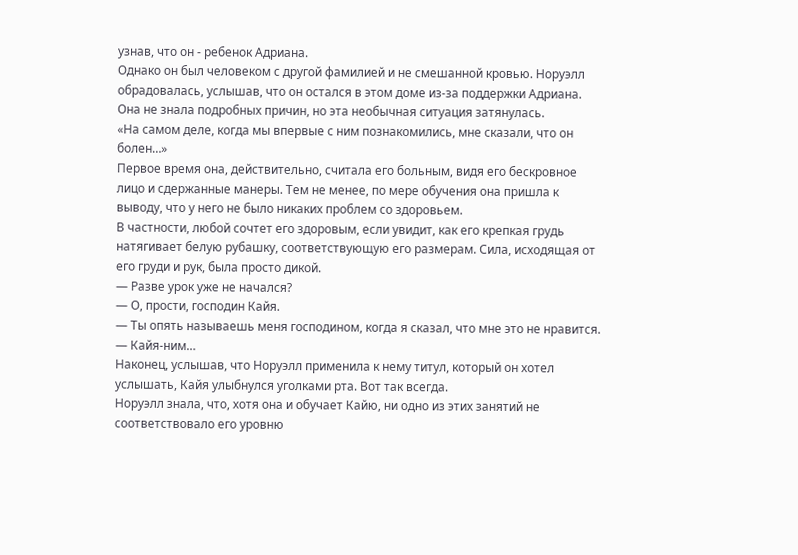узнав, что он - ребенок Адриана.
Однако он был человеком с другой фамилией и не смешанной кровью. Норуэлл обрадовалась, услышав, что он остался в этом доме из-за поддержки Адриана. Она не знала подробных причин, но эта необычная ситуация затянулась.
«На самом деле, когда мы впервые с ним познакомились, мне сказали, что он болен…»
Первое время она, действительно, считала его больным, видя его бескровное лицо и сдержанные манеры. Тем не менее, по мере обучения она пришла к выводу, что у него не было никаких проблем со здоровьем.
В частности, любой сочтет его здоровым, если увидит, как его крепкая грудь натягивает белую рубашку, соответствующую его размерам. Сила, исходящая от его груди и рук, была просто дикой.
— Разве урок уже не начался?
— О, прости, господин Кайя.
— Ты опять называешь меня господином, когда я сказал, что мне это не нравится.
— Кайя-ним…
Наконец, услышав, что Норуэлл применила к нему титул, который он хотел услышать, Кайя улыбнулся уголками рта. Вот так всегда.
Норуэлл знала, что, хотя она и обучает Кайю, ни одно из этих занятий не соответствовало его уровню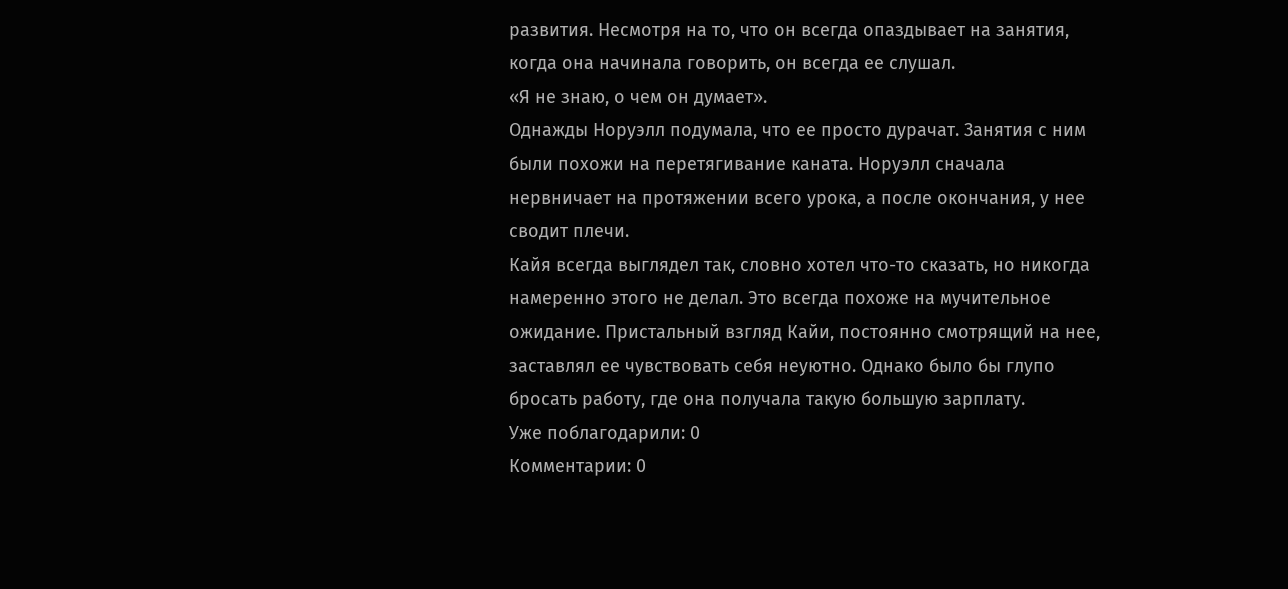развития. Несмотря на то, что он всегда опаздывает на занятия, когда она начинала говорить, он всегда ее слушал.
«Я не знаю, о чем он думает».
Однажды Норуэлл подумала, что ее просто дурачат. Занятия с ним были похожи на перетягивание каната. Норуэлл сначала нервничает на протяжении всего урока, а после окончания, у нее сводит плечи.
Кайя всегда выглядел так, словно хотел что-то сказать, но никогда намеренно этого не делал. Это всегда похоже на мучительное ожидание. Пристальный взгляд Кайи, постоянно смотрящий на нее, заставлял ее чувствовать себя неуютно. Однако было бы глупо бросать работу, где она получала такую большую зарплату.
Уже поблагодарили: 0
Комментарии: 0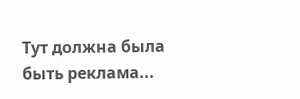Тут должна была быть реклама...